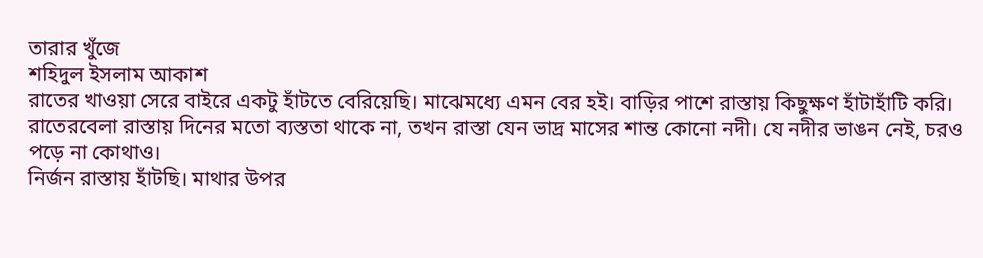তারার খুঁজে
শহিদুল ইসলাম আকাশ
রাতের খাওয়া সেরে বাইরে একটু হাঁটতে বেরিয়েছি। মাঝেমধ্যে এমন বের হই। বাড়ির পাশে রাস্তায় কিছুক্ষণ হাঁটাহাঁটি করি। রাতেরবেলা রাস্তায় দিনের মতো ব্যস্ততা থাকে না, তখন রাস্তা যেন ভাদ্র মাসের শান্ত কোনো নদী। যে নদীর ভাঙন নেই, চরও পড়ে না কোথাও।
নির্জন রাস্তায় হাঁটছি। মাথার উপর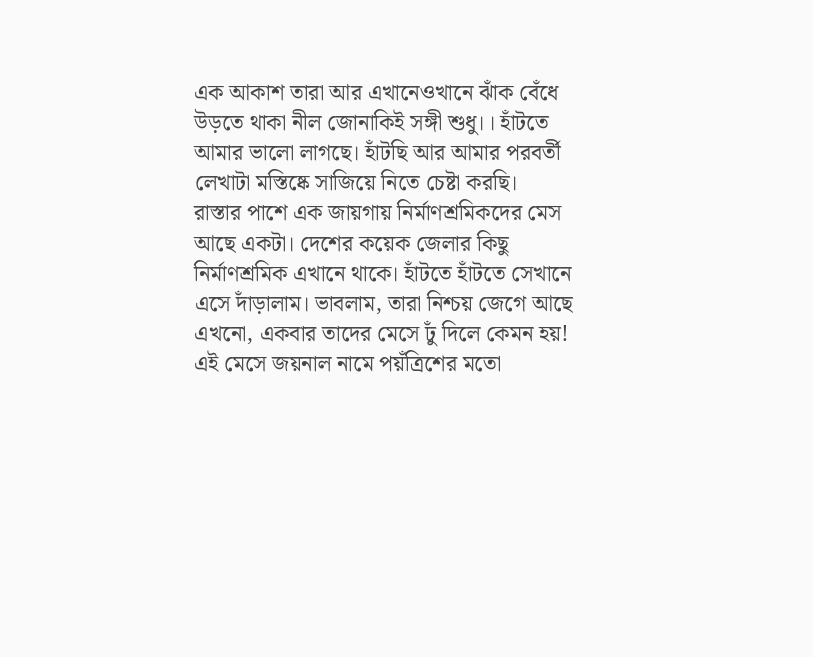এক আকাশ তারা আর এখানেওখানে ঝাঁক বেঁধে উড়তে থাকা নীল জোনাকিই সঙ্গী শুধু।। হাঁটতে আমার ভালো লাগছে। হাঁটছি আর আমার পরবর্তী লেখাটা মস্তিষ্কে সাজিয়ে নিতে চেষ্টা করছি।
রাস্তার পাশে এক জায়গায় নির্মাণশ্রমিকদের মেস আছে একটা। দেশের কয়েক জেলার কিছু নির্মাণশ্রমিক এখানে থাকে। হাঁটতে হাঁটতে সেখানে এসে দাঁড়ালাম। ভাবলাম, তারা নিশ্চয় জেগে আছে এখনো, একবার তাদের মেসে ঢুঁ দিলে কেমন হয়!
এই মেসে জয়নাল নামে পয়ঁত্রিশের মতো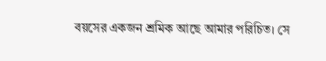বয়সের একজন শ্রমিক আছে আমার পরিচিত। সে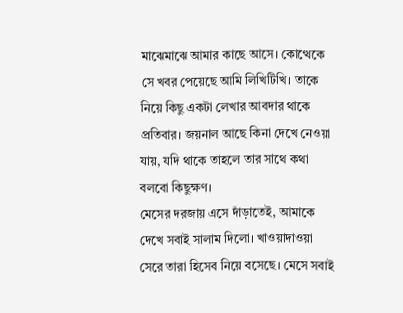মাঝেমাঝে আমার কাছে আসে। কোত্থেকে সে খবর পেয়েছে আমি লিখিটিখি। তাকে নিয়ে কিছু একটা লেখার আবদার থাকে প্রতিবার। জয়নাল আছে কিনা দেখে নেওয়া যায়, যদি থাকে তাহলে তার সাথে কথা বলবো কিছুক্ষণ।
মেসের দরজায় এসে দাঁড়াতেই, আমাকে দেখে সবাই সালাম দিলো। খাওয়াদাওয়া সেরে তারা হিসেব নিয়ে বসেছে। মেসে সবাই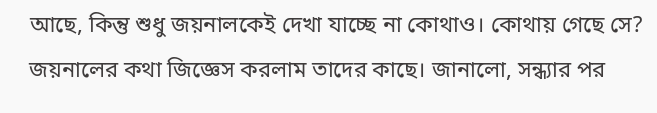আছে, কিন্তু শুধু জয়নালকেই দেখা যাচ্ছে না কোথাও। কোথায় গেছে সে?
জয়নালের কথা জিজ্ঞেস করলাম তাদের কাছে। জানালো, সন্ধ্যার পর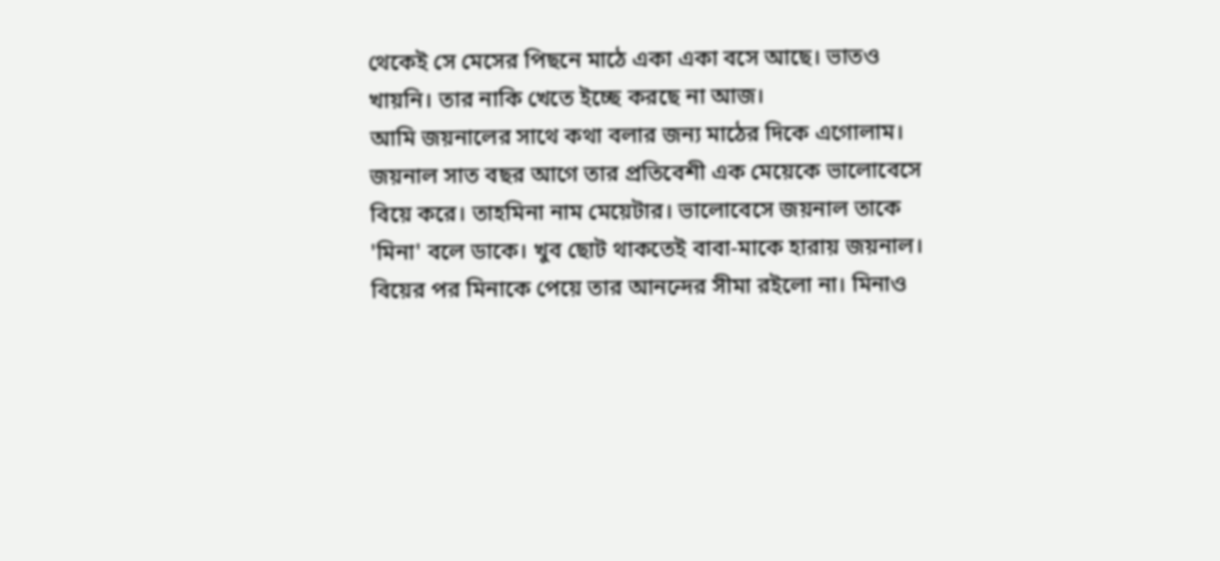থেকেই সে মেসের পিছনে মাঠে একা একা বসে আছে। ভাতও খায়নি। তার নাকি খেতে ইচ্ছে করছে না আজ।
আমি জয়নালের সাথে কথা বলার জন্য মাঠের দিকে এগোলাম।
জয়নাল সাত বছর আগে তার প্রতিবেশী এক মেয়েকে ভালোবেসে বিয়ে করে। তাহমিনা নাম মেয়েটার। ভালোবেসে জয়নাল তাকে 'মিনা' বলে ডাকে। খুব ছোট থাকতেই বাবা-মাকে হারায় জয়নাল। বিয়ের পর মিনাকে পেয়ে তার আনন্দের সীমা রইলো না। মিনাও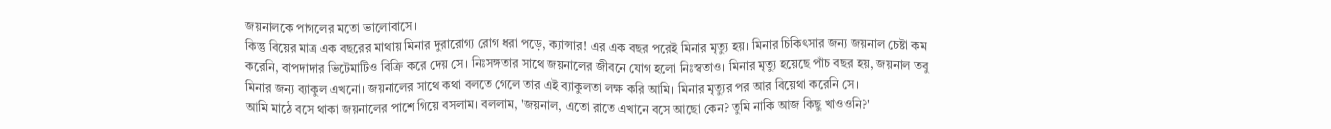জয়নালকে পাগলের মতো ভালোবাসে।
কিন্তু বিয়ের মাত্র এক বছরের মাথায় মিনার দুরারোগ্য রোগ ধরা পড়ে, ক্যান্সার! এর এক বছর পরেই মিনার মৃত্যু হয়। মিনার চিকিৎসার জন্য জয়নাল চেষ্টা কম করেনি, বাপদাদার ভিটেমাটিও বিক্রি করে দেয় সে। নিঃসঙ্গতার সাথে জয়নালের জীবনে যোগ হলো নিঃস্বতাও। মিনার মৃত্যু হয়েছে পাঁচ বছর হয়, জয়নাল তবু মিনার জন্য ব্যাকুল এখনো। জয়নালের সাথে কথা বলতে গেলে তার এই ব্যাকুলতা লক্ষ করি আমি। মিনার মৃত্যুর পর আর বিয়েথা করেনি সে।
আমি মাঠে বসে থাকা জয়নালের পাশে গিয়ে বসলাম। বললাম, 'জয়নাল, এতো রাতে এখানে বসে আছো কেন? তুমি নাকি আজ কিছু খাওওনি?'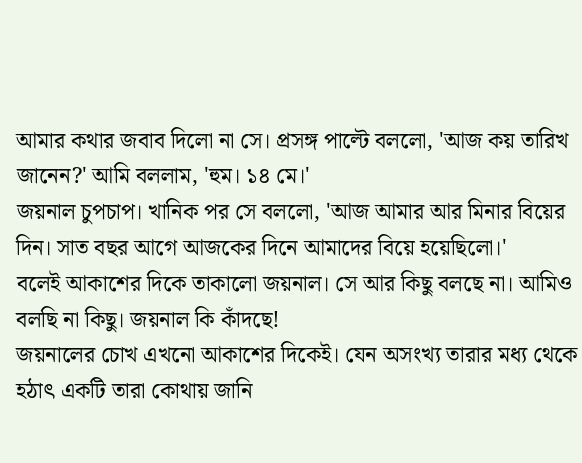আমার কথার জবাব দিলো না সে। প্রসঙ্গ পাল্টে বললো, 'আজ কয় তারিখ জানেন?' আমি বললাম, 'হুম। ১৪ মে।'
জয়নাল চুপচাপ। খানিক পর সে বললো, 'আজ আমার আর মিনার বিয়ের দিন। সাত বছর আগে আজকের দিনে আমাদের বিয়ে হয়েছিলো।'
বলেই আকাশের দিকে তাকালো জয়নাল। সে আর কিছু বলছে না। আমিও বলছি না কিছু। জয়নাল কি কাঁদছে!
জয়নালের চোখ এখনো আকাশের দিকেই। যেন অসংখ্য তারার মধ্য থেকে হঠাৎ একটি তারা কোথায় জানি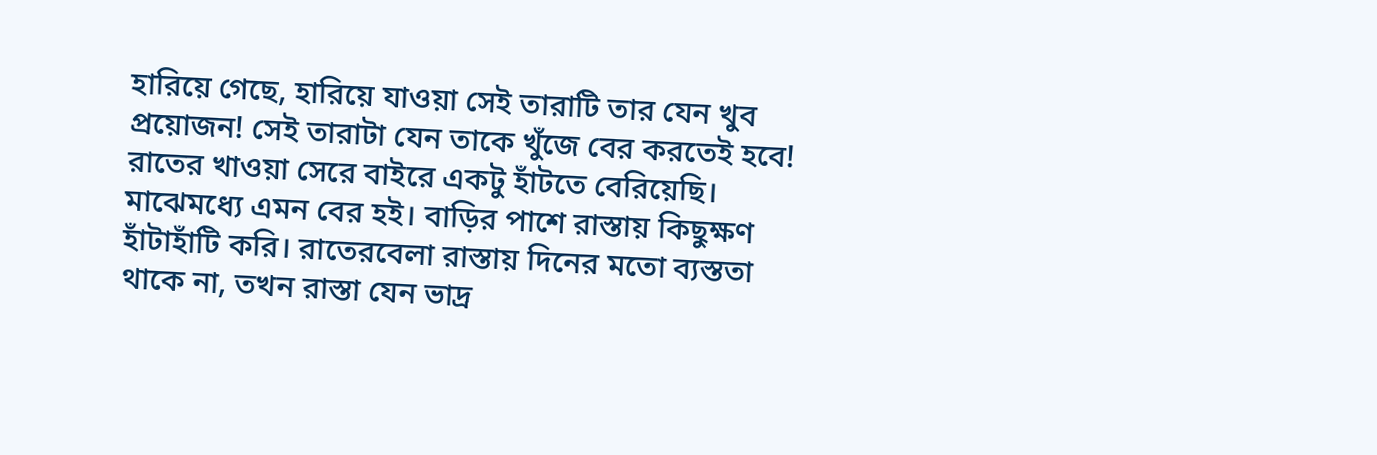হারিয়ে গেছে, হারিয়ে যাওয়া সেই তারাটি তার যেন খুব প্রয়োজন! সেই তারাটা যেন তাকে খুঁজে বের করতেই হবে!
রাতের খাওয়া সেরে বাইরে একটু হাঁটতে বেরিয়েছি। মাঝেমধ্যে এমন বের হই। বাড়ির পাশে রাস্তায় কিছুক্ষণ হাঁটাহাঁটি করি। রাতেরবেলা রাস্তায় দিনের মতো ব্যস্ততা থাকে না, তখন রাস্তা যেন ভাদ্র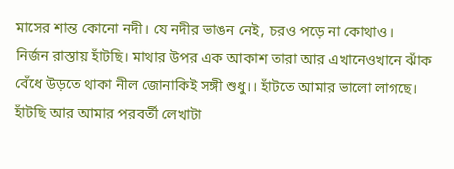মাসের শান্ত কোনো নদী। যে নদীর ভাঙন নেই, চরও পড়ে না কোথাও।
নির্জন রাস্তায় হাঁটছি। মাথার উপর এক আকাশ তারা আর এখানেওখানে ঝাঁক বেঁধে উড়তে থাকা নীল জোনাকিই সঙ্গী শুধু।। হাঁটতে আমার ভালো লাগছে। হাঁটছি আর আমার পরবর্তী লেখাটা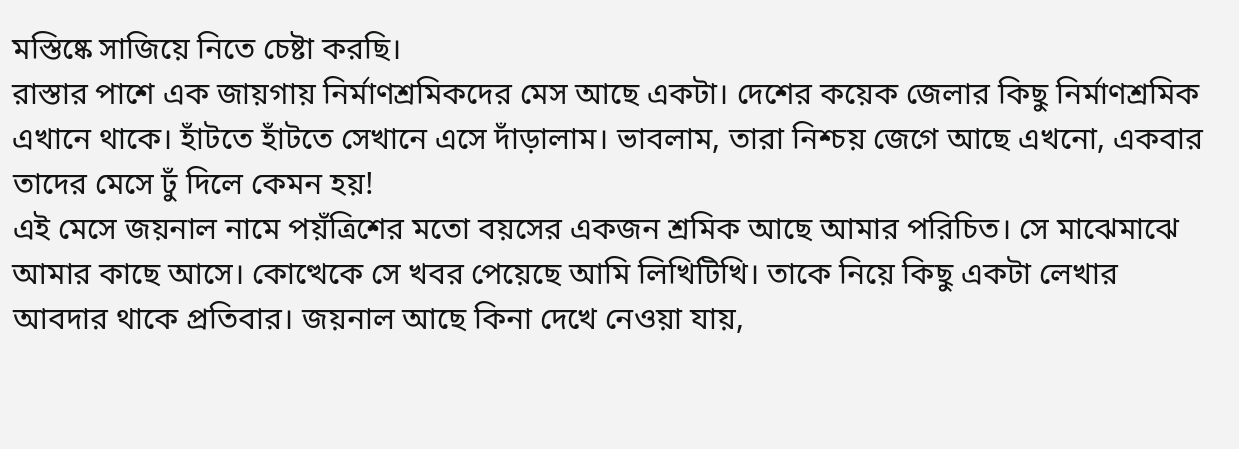মস্তিষ্কে সাজিয়ে নিতে চেষ্টা করছি।
রাস্তার পাশে এক জায়গায় নির্মাণশ্রমিকদের মেস আছে একটা। দেশের কয়েক জেলার কিছু নির্মাণশ্রমিক এখানে থাকে। হাঁটতে হাঁটতে সেখানে এসে দাঁড়ালাম। ভাবলাম, তারা নিশ্চয় জেগে আছে এখনো, একবার তাদের মেসে ঢুঁ দিলে কেমন হয়!
এই মেসে জয়নাল নামে পয়ঁত্রিশের মতো বয়সের একজন শ্রমিক আছে আমার পরিচিত। সে মাঝেমাঝে আমার কাছে আসে। কোত্থেকে সে খবর পেয়েছে আমি লিখিটিখি। তাকে নিয়ে কিছু একটা লেখার আবদার থাকে প্রতিবার। জয়নাল আছে কিনা দেখে নেওয়া যায়,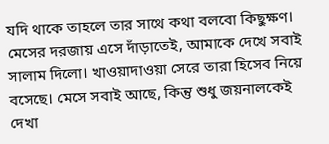যদি থাকে তাহলে তার সাথে কথা বলবো কিছুক্ষণ।
মেসের দরজায় এসে দাঁড়াতেই, আমাকে দেখে সবাই সালাম দিলো। খাওয়াদাওয়া সেরে তারা হিসেব নিয়ে বসেছে। মেসে সবাই আছে, কিন্তু শুধু জয়নালকেই দেখা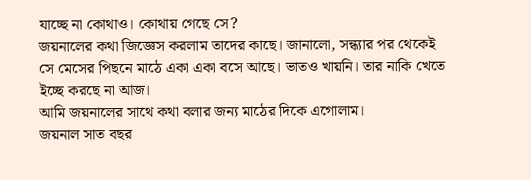যাচ্ছে না কোথাও। কোথায় গেছে সে?
জয়নালের কথা জিজ্ঞেস করলাম তাদের কাছে। জানালো, সন্ধ্যার পর থেকেই সে মেসের পিছনে মাঠে একা একা বসে আছে। ভাতও খায়নি। তার নাকি খেতে ইচ্ছে করছে না আজ।
আমি জয়নালের সাথে কথা বলার জন্য মাঠের দিকে এগোলাম।
জয়নাল সাত বছর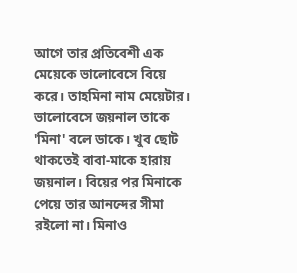আগে তার প্রতিবেশী এক মেয়েকে ভালোবেসে বিয়ে করে। তাহমিনা নাম মেয়েটার। ভালোবেসে জয়নাল তাকে 'মিনা' বলে ডাকে। খুব ছোট থাকতেই বাবা-মাকে হারায় জয়নাল। বিয়ের পর মিনাকে পেয়ে তার আনন্দের সীমা রইলো না। মিনাও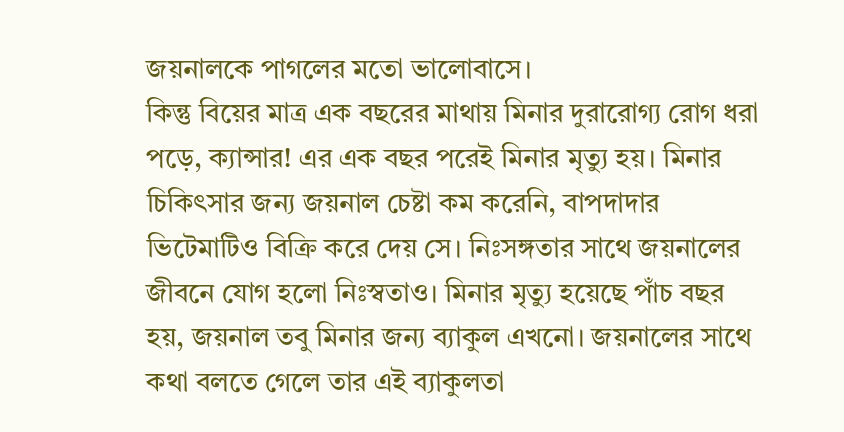জয়নালকে পাগলের মতো ভালোবাসে।
কিন্তু বিয়ের মাত্র এক বছরের মাথায় মিনার দুরারোগ্য রোগ ধরা পড়ে, ক্যান্সার! এর এক বছর পরেই মিনার মৃত্যু হয়। মিনার চিকিৎসার জন্য জয়নাল চেষ্টা কম করেনি, বাপদাদার ভিটেমাটিও বিক্রি করে দেয় সে। নিঃসঙ্গতার সাথে জয়নালের জীবনে যোগ হলো নিঃস্বতাও। মিনার মৃত্যু হয়েছে পাঁচ বছর হয়, জয়নাল তবু মিনার জন্য ব্যাকুল এখনো। জয়নালের সাথে কথা বলতে গেলে তার এই ব্যাকুলতা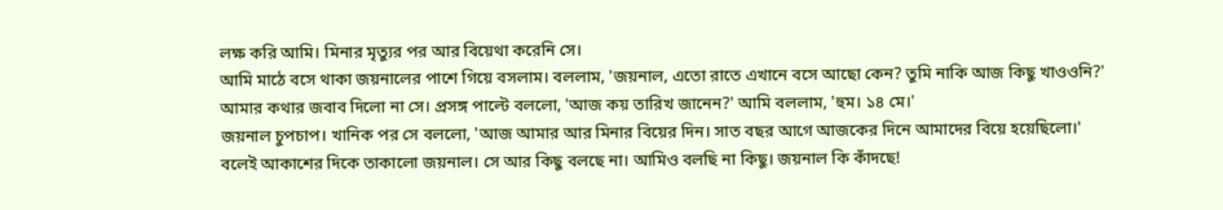লক্ষ করি আমি। মিনার মৃত্যুর পর আর বিয়েথা করেনি সে।
আমি মাঠে বসে থাকা জয়নালের পাশে গিয়ে বসলাম। বললাম, 'জয়নাল, এতো রাতে এখানে বসে আছো কেন? তুমি নাকি আজ কিছু খাওওনি?'
আমার কথার জবাব দিলো না সে। প্রসঙ্গ পাল্টে বললো, 'আজ কয় তারিখ জানেন?' আমি বললাম, 'হুম। ১৪ মে।'
জয়নাল চুপচাপ। খানিক পর সে বললো, 'আজ আমার আর মিনার বিয়ের দিন। সাত বছর আগে আজকের দিনে আমাদের বিয়ে হয়েছিলো।'
বলেই আকাশের দিকে তাকালো জয়নাল। সে আর কিছু বলছে না। আমিও বলছি না কিছু। জয়নাল কি কাঁদছে!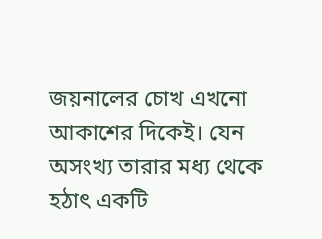জয়নালের চোখ এখনো আকাশের দিকেই। যেন অসংখ্য তারার মধ্য থেকে হঠাৎ একটি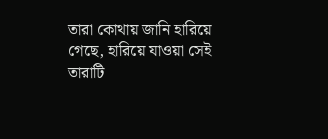তারা কোথায় জানি হারিয়ে গেছে, হারিয়ে যাওয়া সেই তারাটি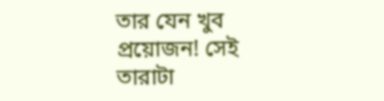তার যেন খুব প্রয়োজন! সেই তারাটা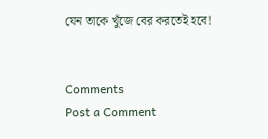যেন তাকে খুঁজে বের করতেই হবে!


Comments
Post a Comment